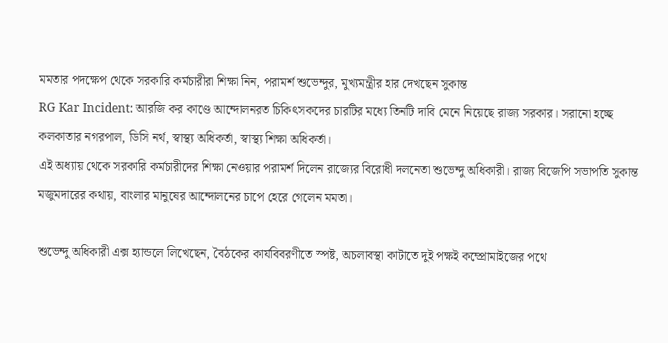মমতার পদক্ষেপ থেকে সরকারি কর্মচারীরা শিক্ষা নিন, পরামর্শ শুভেন্দুর, মুখ্যমন্ত্রীর হার দেখছেন সুকান্ত
RG Kar Incident: আরজি কর কাণ্ডে আন্দোলনরত চিকিৎসকদের চারটির মধ্যে তিনটি দাবি মেনে নিয়েছে রাজ্য সরকার। সরানো হচ্ছে কলকাতার নগরপাল, ডিসি নর্থ, স্বাস্থ্য অধিকর্তা, স্বাস্থ্য শিক্ষা অধিকর্তা।
এই অধ্যায় থেকে সরকারি কর্মচারীদের শিক্ষা নেওয়ার পরামর্শ দিলেন রাজ্যের বিরোধী দলনেতা শুভেন্দু অধিকারী। রাজ্য বিজেপি সভাপতি সুকান্ত মজুমদারের কথায়, বাংলার মানুষের আন্দোলনের চাপে হেরে গেলেন মমতা।

শুভেন্দু অধিকারী এক্স হ্যান্ডলে লিখেছেন, বৈঠকের কার্যবিবরণীতে স্পষ্ট, অচলাবস্থা কাটাতে দুই পক্ষই কম্প্রোমাইজের পথে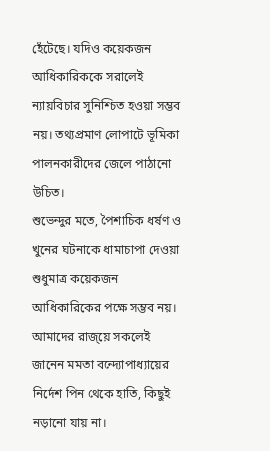হেঁটেছে। যদিও কয়েকজন আধিকারিককে সরালেই ন্যায়বিচার সুনিশ্চিত হওয়া সম্ভব নয়। তথ্যপ্রমাণ লোপাটে ভূমিকা পালনকারীদের জেলে পাঠানো উচিত।
শুভেন্দুর মতে, পৈশাচিক ধর্ষণ ও খুনের ঘটনাকে ধামাচাপা দেওয়া শুধুমাত্র কয়েকজন আধিকারিকের পক্ষে সম্ভব নয়। আমাদের রাজ্য়ে সকলেই জানেন মমতা বন্দ্যোপাধ্যায়ের নির্দেশ পিন থেকে হাতি, কিছুই নড়ানো যায় না।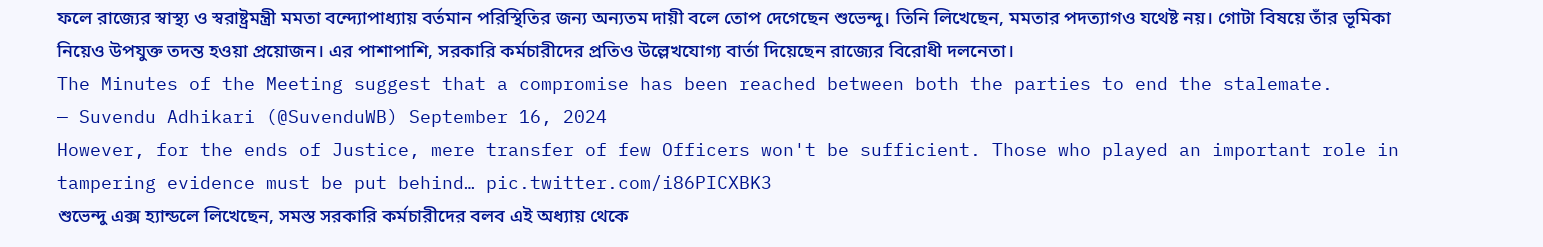ফলে রাজ্যের স্বাস্থ্য ও স্বরাষ্ট্রমন্ত্রী মমতা বন্দ্যোপাধ্যায় বর্তমান পরিস্থিতির জন্য অন্যতম দায়ী বলে তোপ দেগেছেন শুভেন্দু। তিনি লিখেছেন, মমতার পদত্যাগও যথেষ্ট নয়। গোটা বিষয়ে তাঁর ভূমিকা নিয়েও উপযুক্ত তদন্ত হওয়া প্রয়োজন। এর পাশাপাশি, সরকারি কর্মচারীদের প্রতিও উল্লেখযোগ্য বার্তা দিয়েছেন রাজ্যের বিরোধী দলনেতা।
The Minutes of the Meeting suggest that a compromise has been reached between both the parties to end the stalemate.
— Suvendu Adhikari (@SuvenduWB) September 16, 2024
However, for the ends of Justice, mere transfer of few Officers won't be sufficient. Those who played an important role in tampering evidence must be put behind… pic.twitter.com/i86PICXBK3
শুভেন্দু এক্স হ্যান্ডলে লিখেছেন, সমস্ত সরকারি কর্মচারীদের বলব এই অধ্যায় থেকে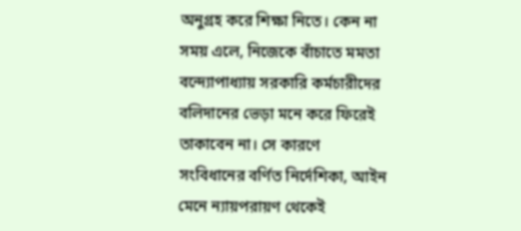অনুগ্রহ করে শিক্ষা নিতে। কেন না সময় এলে, নিজেকে বাঁচাতে মমতা বন্দ্যোপাধ্যায় সরকারি কর্মচারীদের বলিদানের ভেড়া মনে করে ফিরেই তাকাবেন না। সে কারণে সংবিধানের বর্ণিত নির্দেশিকা, আইন মেনে ন্যায়পরায়ণ থেকেই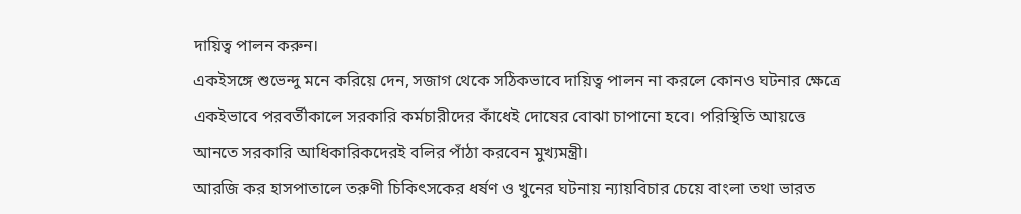দায়িত্ব পালন করুন।
একইসঙ্গে শুভেন্দু মনে করিয়ে দেন, সজাগ থেকে সঠিকভাবে দায়িত্ব পালন না করলে কোনও ঘটনার ক্ষেত্রে একইভাবে পরবর্তীকালে সরকারি কর্মচারীদের কাঁধেই দোষের বোঝা চাপানো হবে। পরিস্থিতি আয়ত্তে আনতে সরকারি আধিকারিকদেরই বলির পাঁঠা করবেন মুখ্যমন্ত্রী।
আরজি কর হাসপাতালে তরুণী চিকিৎসকের ধর্ষণ ও খুনের ঘটনায় ন্যায়বিচার চেয়ে বাংলা তথা ভারত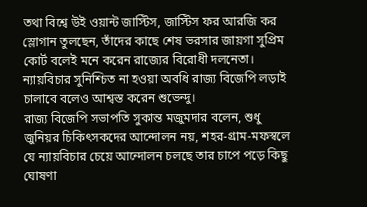তথা বিশ্বে উই ওয়ান্ট জাস্টিস, জাস্টিস ফর আরজি কর স্লোগান তুলছেন, তাঁদের কাছে শেষ ভরসার জায়গা সুপ্রিম কোর্ট বলেই মনে করেন রাজ্যের বিরোধী দলনেতা। ন্যায়বিচার সুনিশ্চিত না হওয়া অবধি রাজ্য বিজেপি লড়াই চালাবে বলেও আশ্বস্ত করেন শুভেন্দু।
রাজ্য বিজেপি সভাপতি সুকান্ত মজুমদার বলেন, শুধু জুনিয়র চিকিৎসকদের আন্দোলন নয়, শহর-গ্রাম-মফস্বলে যে ন্যায়বিচার চেয়ে আন্দোলন চলছে তার চাপে পড়ে কিছু ঘোষণা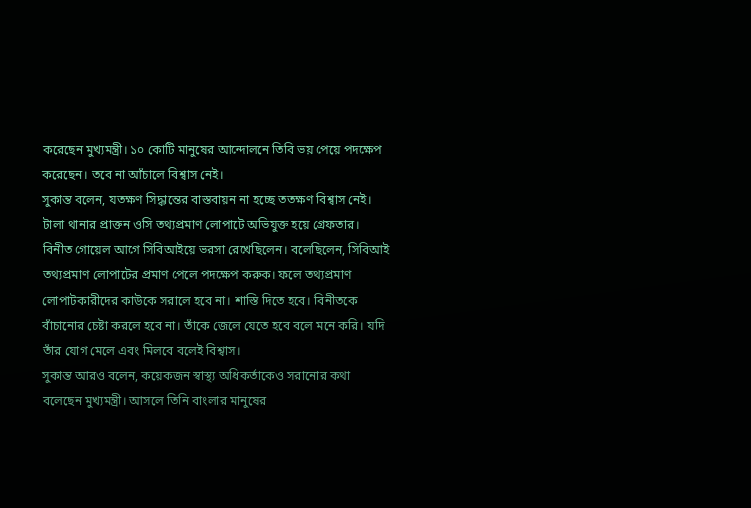করেছেন মুখ্যমন্ত্রী। ১০ কোটি মানুষের আন্দোলনে তিবি ভয় পেয়ে পদক্ষেপ করেছেন। তবে না আঁচালে বিশ্বাস নেই।
সুকান্ত বলেন, যতক্ষণ সিদ্ধান্তের বাস্তবায়ন না হচ্ছে ততক্ষণ বিশ্বাস নেই। টালা থানার প্রাক্তন ওসি তথ্যপ্রমাণ লোপাটে অভিযুক্ত হয়ে গ্রেফতার। বিনীত গোয়েল আগে সিবিআইয়ে ভরসা রেখেছিলেন। বলেছিলেন, সিবিআই তথ্যপ্রমাণ লোপাটের প্রমাণ পেলে পদক্ষেপ করুক। ফলে তথ্যপ্রমাণ লোপাটকারীদের কাউকে সরালে হবে না। শাস্তি দিতে হবে। বিনীতকে বাঁচানোর চেষ্টা করলে হবে না। তাঁকে জেলে যেতে হবে বলে মনে করি। যদি তাঁর যোগ মেলে এবং মিলবে বলেই বিশ্বাস।
সুকান্ত আরও বলেন, কয়েকজন স্বাস্থ্য অধিকর্তাকেও সরানোর কথা বলেছেন মুখ্যমন্ত্রী। আসলে তিনি বাংলার মানুষের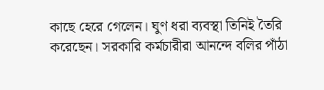কাছে হেরে গেলেন। ঘুণ ধরা ব্যবস্থা তিনিই তৈরি করেছেন। সরকারি কর্মচারীরা আনন্দে বলির পাঁঠা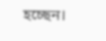হচ্ছেন।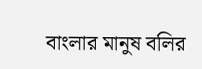বাংলার মানুষ বলির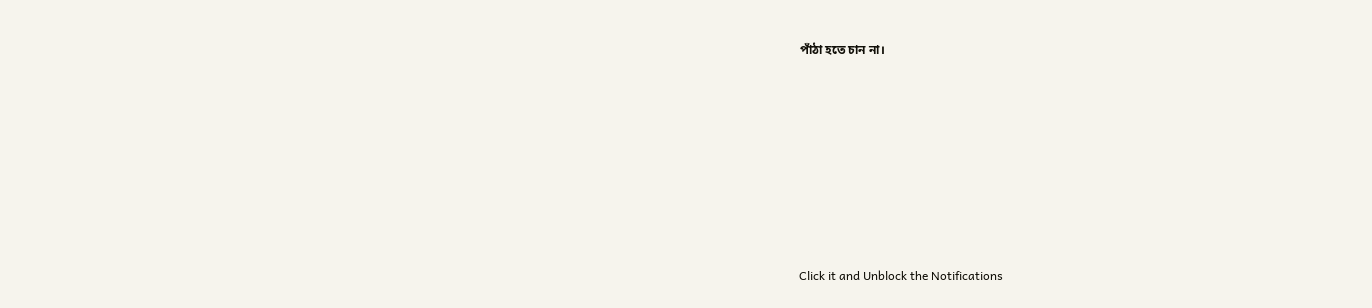পাঁঠা হতে চান না।












Click it and Unblock the Notifications